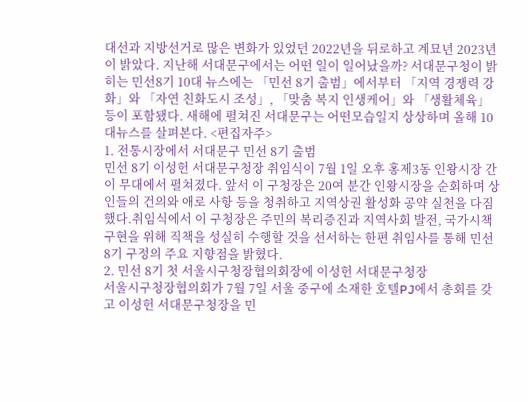대선과 지방선거로 많은 변화가 있었던 2022년을 뒤로하고 계묘년 2023년이 밝았다. 지난해 서대문구에서는 어떤 일이 일어났을까? 서대문구청이 밝히는 민선8기 10대 뉴스에는 「민선 8기 출범」에서부터 「지역 경쟁력 강화」와 「자연 친화도시 조성」, 「맞춤 복지 인생케어」와 「생활체육」 등이 포함됐다. 새해에 펼쳐진 서대문구는 어떤모습일지 상상하며 올해 10대뉴스를 살펴본다. <편집자주>
1. 전통시장에서 서대문구 민선 8기 출범
민선 8기 이성헌 서대문구청장 취임식이 7월 1일 오후 홍제3동 인왕시장 간이 무대에서 펼쳐졌다. 앞서 이 구청장은 20여 분간 인왕시장을 순회하며 상인들의 건의와 애로 사항 등을 청취하고 지역상권 활성화 공약 실천을 다짐했다.취임식에서 이 구청장은 주민의 복리증진과 지역사회 발전, 국가시책 구현을 위해 직책을 성실히 수행할 것을 선서하는 한편 취임사를 통해 민선 8기 구정의 주요 지향점을 밝혔다.
2. 민선 8기 첫 서울시구청장협의회장에 이성헌 서대문구청장
서울시구청장협의회가 7월 7일 서울 중구에 소재한 호텔PJ에서 총회를 갖고 이성헌 서대문구청장을 민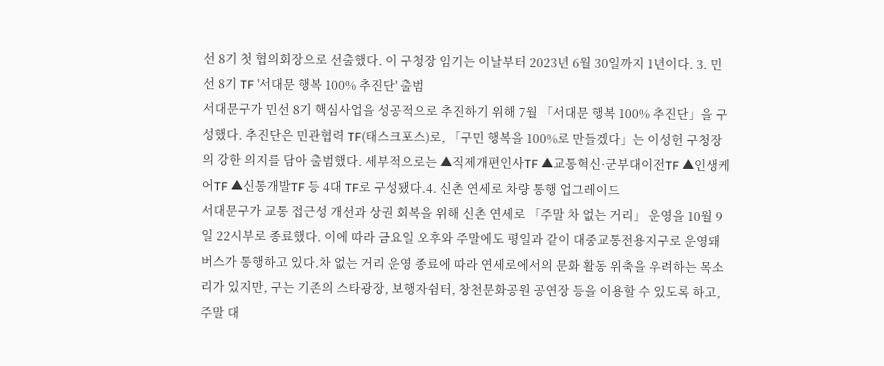선 8기 첫 협의회장으로 선출했다. 이 구청장 임기는 이날부터 2023년 6월 30일까지 1년이다. 3. 민선 8기 TF '서대문 행복 100% 추진단' 출범
서대문구가 민선 8기 핵심사업을 성공적으로 추진하기 위해 7월 「서대문 행복 100% 추진단」을 구성했다. 추진단은 민관협력 TF(태스크포스)로, 「구민 행복을 100%로 만들겠다」는 이성헌 구청장의 강한 의지를 담아 출범했다. 세부적으로는 ▲직제개편인사TF ▲교통혁신·군부대이전TF ▲인생케어TF ▲신통개발TF 등 4대 TF로 구성됐다.4. 신촌 연세로 차량 통행 업그레이드
서대문구가 교통 접근성 개선과 상권 회복을 위해 신촌 연세로 「주말 차 없는 거리」 운영을 10월 9일 22시부로 종료했다. 이에 따라 금요일 오후와 주말에도 평일과 같이 대중교통전용지구로 운영돼 버스가 통행하고 있다.차 없는 거리 운영 종료에 따라 연세로에서의 문화 활동 위축을 우려하는 목소리가 있지만, 구는 기존의 스타광장, 보행자쉼터, 창천문화공원 공연장 등을 이용할 수 있도록 하고, 주말 대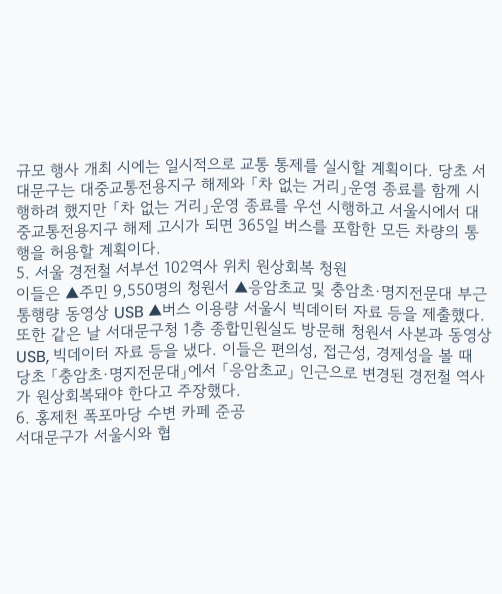규모 행사 개최 시에는 일시적으로 교통 통제를 실시할 계획이다. 당초 서대문구는 대중교통전용지구 해제와 「차 없는 거리」운영 종료를 함께 시행하려 했지만 「차 없는 거리」운영 종료를 우선 시행하고 서울시에서 대중교통전용지구 해제 고시가 되면 365일 버스를 포함한 모든 차량의 통행을 허용할 계획이다.
5. 서울 경전철 서부선 102역사 위치 원상회복 청원
이들은 ▲주민 9,550명의 청원서 ▲응암초교 및 충암초·명지전문대 부근 통행량 동영상 USB ▲버스 이용량 서울시 빅데이터 자료 등을 제출했다.
또한 같은 날 서대문구청 1층 종합민원실도 방문해 청원서 사본과 동영상 USB, 빅데이터 자료 등을 냈다. 이들은 편의성, 접근성, 경제성을 볼 때 당초 「충암초·명지전문대」에서 「응암초교」 인근으로 변경된 경전철 역사가 원상회복돼야 한다고 주장했다.
6. 홍제천 폭포마당 수변 카페 준공
서대문구가 서울시와 협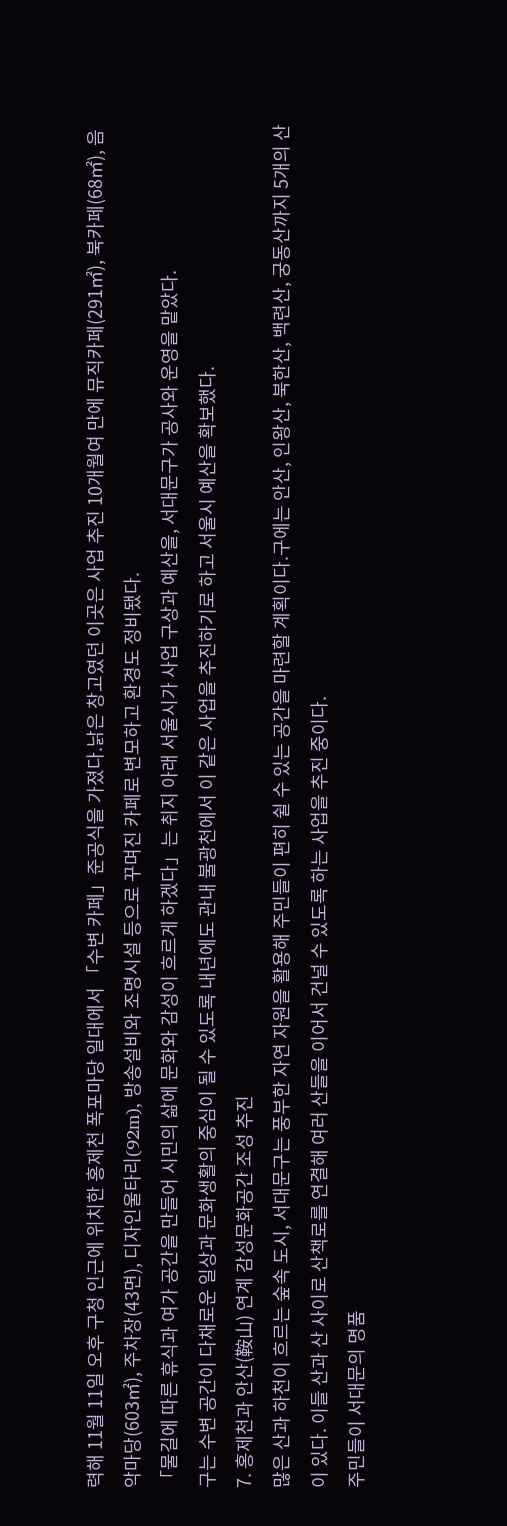력해 11월 11일 오후 구청 인근에 위치한 홍제천 폭포마당 일대에서 「수변 카페」준공식을 가졌다.낡은 창고였던 이곳은 사업 추진 10개월여 만에 뮤직카페(291㎡), 북카페(68㎡), 음악마당(603㎡), 주차장(43면), 디자인울타리(92m), 방송설비와 조명시설 등으로 꾸며진 카페로 변모하고 환경도 정비됐다.
「물길에 따른 휴식과 여가 공간을 만들어 시민의 삶에 문화와 감성이 흐르게 하겠다」는 취지 아래 서울시가 사업 구상과 예산을, 서대문구가 공사와 운영을 맡았다.
구는 수변 공간이 다채로운 일상과 문화생활의 중심이 될 수 있도록 내년에도 관내 불광천에서 이 같은 사업을 추진하기로 하고 서울시 예산을 확보했다.
7. 홍제천과 안산(鞍山) 연계 감성문화공간 조성 추진
많은 산과 하천이 흐르는 숲속 도시, 서대문구는 풍부한 자연 자원을 활용해 주민들이 편히 쉴 수 있는 공간을 마련할 계획이다.구에는 안산, 인왕산, 북한산, 백련산, 궁동산까지 5개의 산이 있다. 이들 산과 산 사이로 산책로를 연결해 여러 산들을 이어서 건널 수 있도록 하는 사업을 추진 중이다.
주민들이 서대문의 명품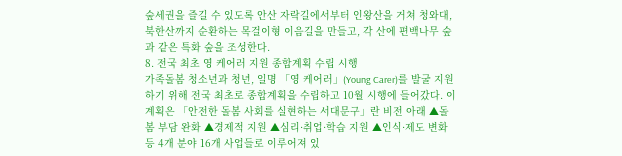숲세권을 즐길 수 있도록 안산 자락길에서부터 인왕산을 거쳐 청와대, 북한산까지 순환하는 목걸이형 이음길을 만들고, 각 산에 편백나무 숲과 같은 특화 숲을 조성한다.
8. 전국 최초 영 케어러 지원 종합계획 수립 시행
가족돌봄 청소년과 청년, 일명 「영 케어러」(Young Carer)를 발굴 지원하기 위해 전국 최초로 종합계획을 수립하고 10월 시행에 들어갔다. 이 계획은 「안전한 돌봄 사회를 실현하는 서대문구」란 비전 아래 ▲돌봄 부담 완화 ▲경제적 지원 ▲심리·취업·학습 지원 ▲인식·제도 변화 등 4개 분야 16개 사업들로 이루어져 있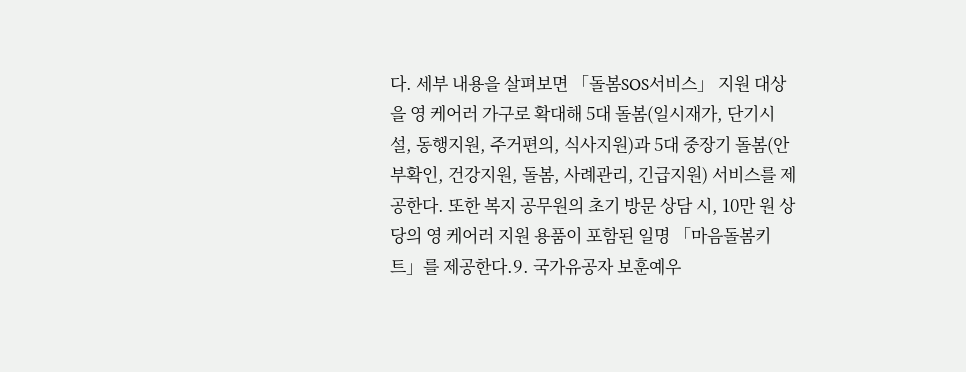다. 세부 내용을 살펴보면 「돌봄SOS서비스」 지원 대상을 영 케어러 가구로 확대해 5대 돌봄(일시재가, 단기시설, 동행지원, 주거편의, 식사지원)과 5대 중장기 돌봄(안부확인, 건강지원, 돌봄, 사례관리, 긴급지원) 서비스를 제공한다. 또한 복지 공무원의 초기 방문 상담 시, 10만 원 상당의 영 케어러 지원 용품이 포함된 일명 「마음돌봄키트」를 제공한다.9. 국가유공자 보훈예우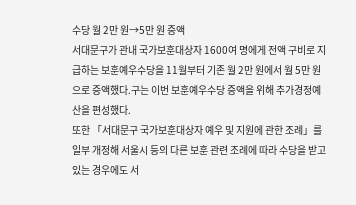수당 월 2만 원→5만 원 증액
서대문구가 관내 국가보훈대상자 1600여 명에게 전액 구비로 지급하는 보훈예우수당을 11월부터 기존 월 2만 원에서 월 5만 원으로 증액했다.구는 이번 보훈예우수당 증액을 위해 추가경정예산을 편성했다.
또한 「서대문구 국가보훈대상자 예우 및 지원에 관한 조례」를 일부 개정해 서울시 등의 다른 보훈 관련 조례에 따라 수당을 받고 있는 경우에도 서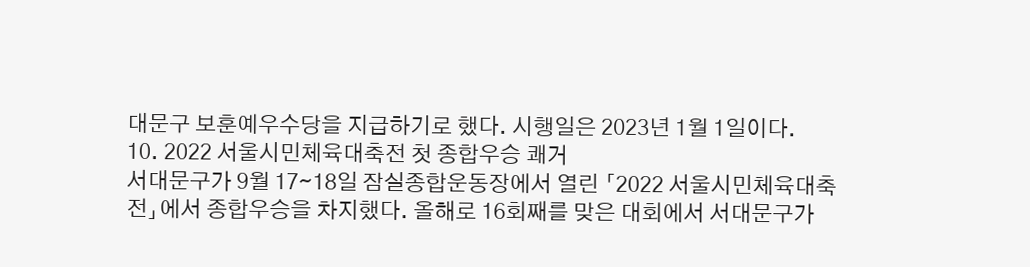대문구 보훈예우수당을 지급하기로 했다. 시행일은 2023년 1월 1일이다.
10. 2022 서울시민체육대축전 첫 종합우승 쾌거
서대문구가 9월 17∼18일 잠실종합운동장에서 열린 「2022 서울시민체육대축전」에서 종합우승을 차지했다. 올해로 16회째를 맞은 대회에서 서대문구가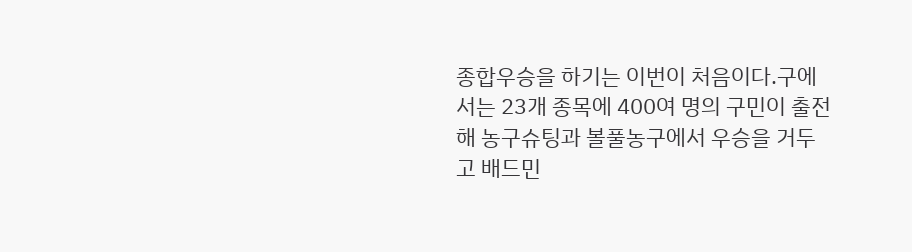종합우승을 하기는 이번이 처음이다.구에서는 23개 종목에 400여 명의 구민이 출전해 농구슈팅과 볼풀농구에서 우승을 거두고 배드민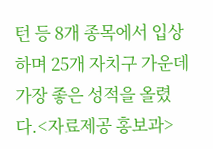턴 등 8개 종목에서 입상하며 25개 자치구 가운데 가장 좋은 성적을 올렸다.<자료제공 홍보과>